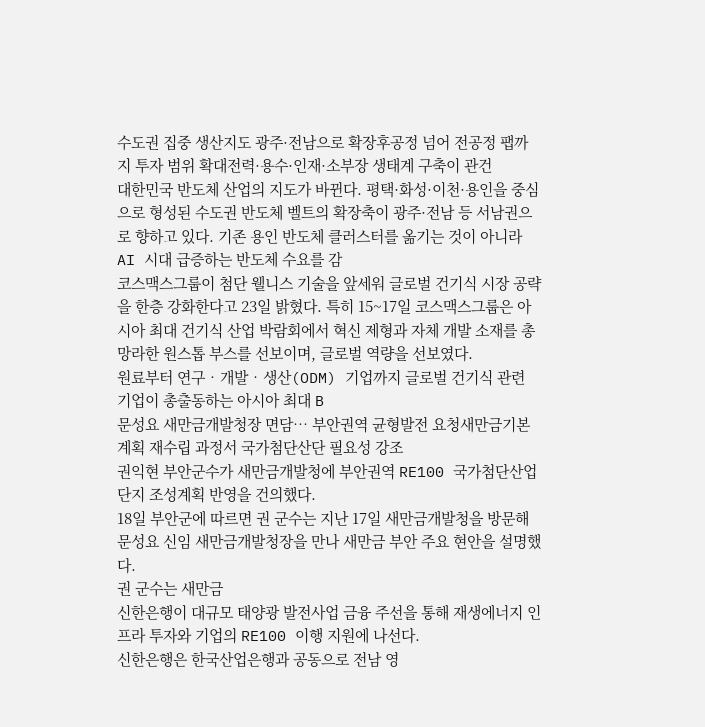수도권 집중 생산지도 광주·전남으로 확장후공정 넘어 전공정 팹까지 투자 범위 확대전력·용수·인재·소부장 생태계 구축이 관건
대한민국 반도체 산업의 지도가 바뀐다. 평택·화성·이천·용인을 중심으로 형성된 수도권 반도체 벨트의 확장축이 광주·전남 등 서남권으로 향하고 있다. 기존 용인 반도체 클러스터를 옮기는 것이 아니라 AI 시대 급증하는 반도체 수요를 감
코스맥스그룹이 첨단 웰니스 기술을 앞세워 글로벌 건기식 시장 공략을 한층 강화한다고 23일 밝혔다. 특히 15~17일 코스맥스그룹은 아시아 최대 건기식 산업 박람회에서 혁신 제형과 자체 개발 소재를 총망라한 원스톱 부스를 선보이며, 글로벌 역량을 선보였다.
원료부터 연구‧개발‧생산(ODM) 기업까지 글로벌 건기식 관련 기업이 총출동하는 아시아 최대 B
문성요 새만금개발청장 면담… 부안권역 균형발전 요청새만금기본계획 재수립 과정서 국가첨단산단 필요성 강조
권익현 부안군수가 새만금개발청에 부안권역 RE100 국가첨단산업단지 조성계획 반영을 건의했다.
18일 부안군에 따르면 권 군수는 지난 17일 새만금개발청을 방문해 문성요 신임 새만금개발청장을 만나 새만금 부안 주요 현안을 설명했다.
권 군수는 새만금
신한은행이 대규모 태양광 발전사업 금융 주선을 통해 재생에너지 인프라 투자와 기업의 RE100 이행 지원에 나선다.
신한은행은 한국산업은행과 공동으로 전남 영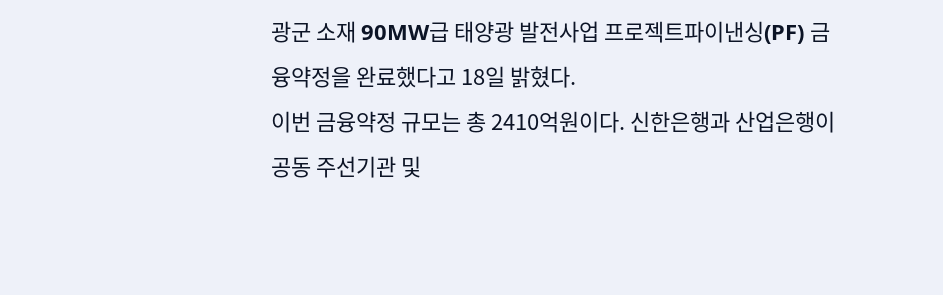광군 소재 90MW급 태양광 발전사업 프로젝트파이낸싱(PF) 금융약정을 완료했다고 18일 밝혔다.
이번 금융약정 규모는 총 2410억원이다. 신한은행과 산업은행이 공동 주선기관 및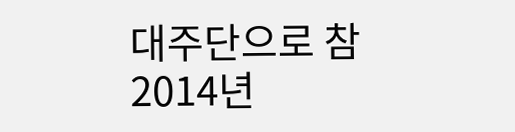대주단으로 참
2014년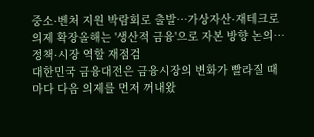중소·벤처 지원 박람회로 출발⋯가상자산·재테크로 의제 확장올해는 '생산적 금융'으로 자본 방향 논의⋯정책·시장 역할 재점검
대한민국 금융대전은 금융시장의 변화가 빨라질 때마다 다음 의제를 먼저 꺼내왔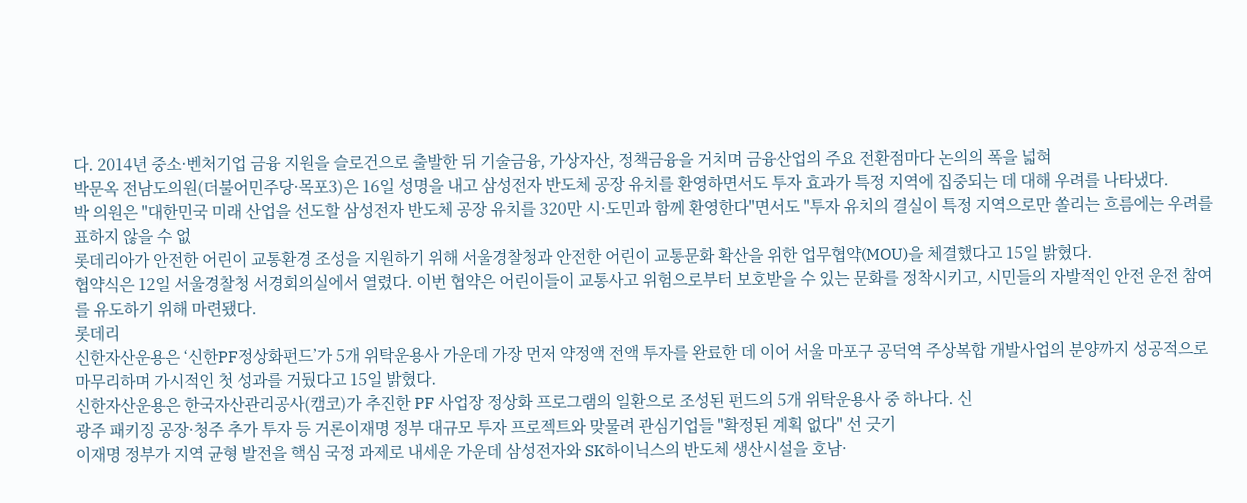다. 2014년 중소·벤처기업 금융 지원을 슬로건으로 출발한 뒤 기술금융, 가상자산, 정책금융을 거치며 금융산업의 주요 전환점마다 논의의 폭을 넓혀
박문옥 전남도의원(더불어민주당·목포3)은 16일 성명을 내고 삼성전자 반도체 공장 유치를 환영하면서도 투자 효과가 특정 지역에 집중되는 데 대해 우려를 나타냈다.
박 의원은 "대한민국 미래 산업을 선도할 삼성전자 반도체 공장 유치를 320만 시·도민과 함께 환영한다"면서도 "투자 유치의 결실이 특정 지역으로만 쏠리는 흐름에는 우려를 표하지 않을 수 없
롯데리아가 안전한 어린이 교통환경 조성을 지원하기 위해 서울경찰청과 안전한 어린이 교통문화 확산을 위한 업무협약(MOU)을 체결했다고 15일 밝혔다.
협약식은 12일 서울경찰청 서경회의실에서 열렸다. 이번 협약은 어린이들이 교통사고 위험으로부터 보호받을 수 있는 문화를 정착시키고, 시민들의 자발적인 안전 운전 참여를 유도하기 위해 마련됐다.
롯데리
신한자산운용은 ‘신한PF정상화펀드’가 5개 위탁운용사 가운데 가장 먼저 약정액 전액 투자를 완료한 데 이어 서울 마포구 공덕역 주상복합 개발사업의 분양까지 성공적으로 마무리하며 가시적인 첫 성과를 거뒀다고 15일 밝혔다.
신한자산운용은 한국자산관리공사(캠코)가 추진한 PF 사업장 정상화 프로그램의 일환으로 조성된 펀드의 5개 위탁운용사 중 하나다. 신
광주 패키징 공장·청주 추가 투자 등 거론이재명 정부 대규모 투자 프로젝트와 맞물려 관심기업들 "확정된 계획 없다" 선 긋기
이재명 정부가 지역 균형 발전을 핵심 국정 과제로 내세운 가운데 삼성전자와 SK하이닉스의 반도체 생산시설을 호남·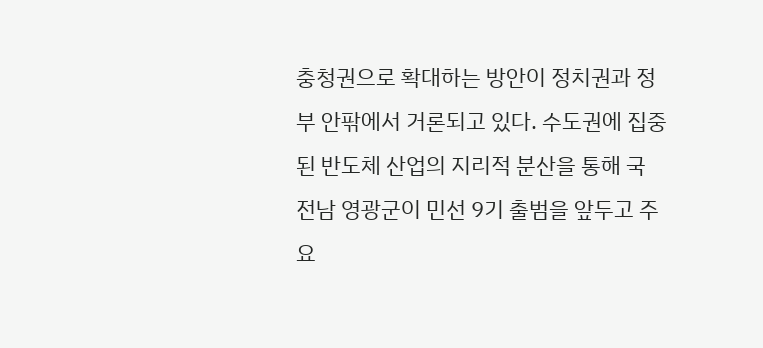충청권으로 확대하는 방안이 정치권과 정부 안팎에서 거론되고 있다. 수도권에 집중된 반도체 산업의 지리적 분산을 통해 국
전남 영광군이 민선 9기 출범을 앞두고 주요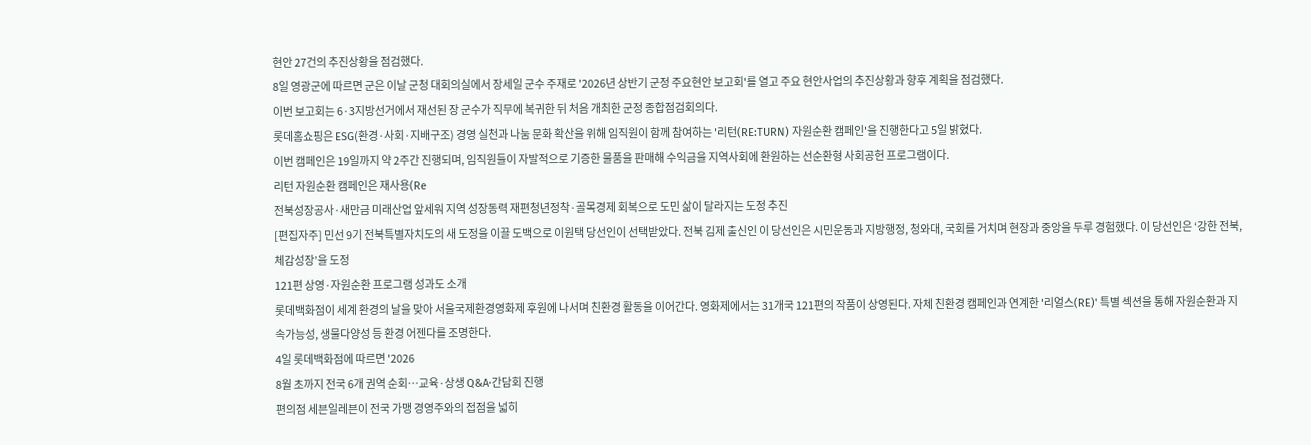현안 27건의 추진상황을 점검했다.
8일 영광군에 따르면 군은 이날 군청 대회의실에서 장세일 군수 주재로 '2026년 상반기 군정 주요현안 보고회'를 열고 주요 현안사업의 추진상황과 향후 계획을 점검했다.
이번 보고회는 6·3지방선거에서 재선된 장 군수가 직무에 복귀한 뒤 처음 개최한 군정 종합점검회의다.
롯데홈쇼핑은 ESG(환경·사회·지배구조) 경영 실천과 나눔 문화 확산을 위해 임직원이 함께 참여하는 '리턴(RE:TURN) 자원순환 캠페인'을 진행한다고 5일 밝혔다.
이번 캠페인은 19일까지 약 2주간 진행되며, 임직원들이 자발적으로 기증한 물품을 판매해 수익금을 지역사회에 환원하는 선순환형 사회공헌 프로그램이다.
리턴 자원순환 캠페인은 재사용(Re
전북성장공사·새만금 미래산업 앞세워 지역 성장동력 재편청년정착·골목경제 회복으로 도민 삶이 달라지는 도정 추진
[편집자주] 민선 9기 전북특별자치도의 새 도정을 이끌 도백으로 이원택 당선인이 선택받았다. 전북 김제 출신인 이 당선인은 시민운동과 지방행정, 청와대, 국회를 거치며 현장과 중앙을 두루 경험했다. 이 당선인은 ‘강한 전북, 체감성장’을 도정
121편 상영·자원순환 프로그램 성과도 소개
롯데백화점이 세계 환경의 날을 맞아 서울국제환경영화제 후원에 나서며 친환경 활동을 이어간다. 영화제에서는 31개국 121편의 작품이 상영된다. 자체 친환경 캠페인과 연계한 '리얼스(RE)' 특별 섹션을 통해 자원순환과 지속가능성, 생물다양성 등 환경 어젠다를 조명한다.
4일 롯데백화점에 따르면 '2026
8월 초까지 전국 6개 권역 순회…교육·상생 Q&A·간담회 진행
편의점 세븐일레븐이 전국 가맹 경영주와의 접점을 넓히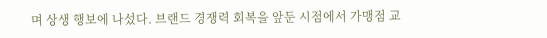며 상생 행보에 나섰다. 브랜드 경쟁력 회복을 앞둔 시점에서 가맹점 교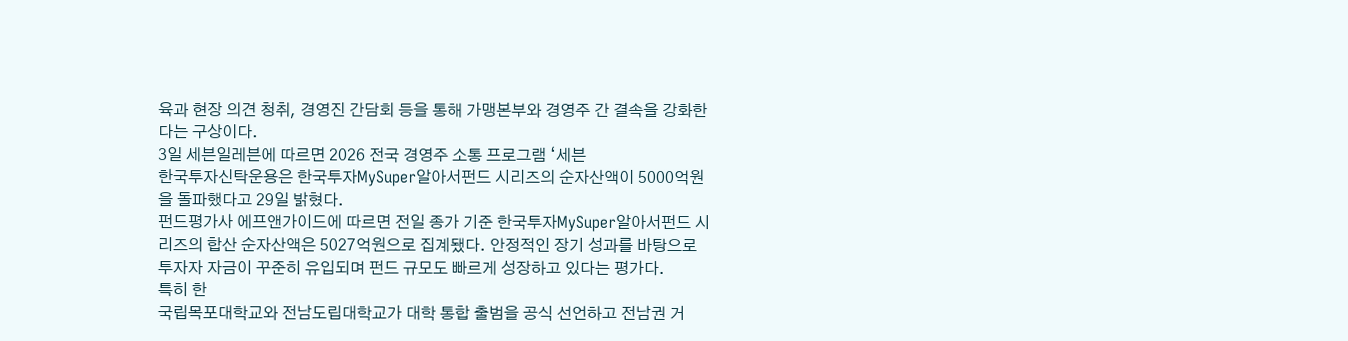육과 현장 의견 청취, 경영진 간담회 등을 통해 가맹본부와 경영주 간 결속을 강화한다는 구상이다.
3일 세븐일레븐에 따르면 2026 전국 경영주 소통 프로그램 ‘세븐
한국투자신탁운용은 한국투자MySuper알아서펀드 시리즈의 순자산액이 5000억원을 돌파했다고 29일 밝혔다.
펀드평가사 에프앤가이드에 따르면 전일 종가 기준 한국투자MySuper알아서펀드 시리즈의 합산 순자산액은 5027억원으로 집계됐다. 안정적인 장기 성과를 바탕으로 투자자 자금이 꾸준히 유입되며 펀드 규모도 빠르게 성장하고 있다는 평가다.
특히 한
국립목포대학교와 전남도립대학교가 대학 통합 출범을 공식 선언하고 전남권 거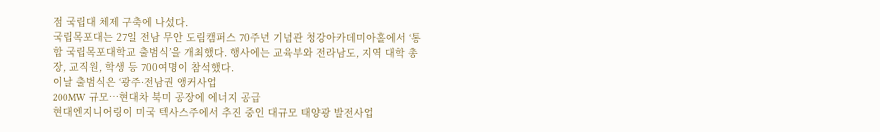점 국립대 체제 구축에 나섰다.
국립목포대는 27일 전남 무안 도림캠퍼스 70주년 기념관 청강아카데미아홀에서 ‘통합 국립목포대학교 출범식’을 개최했다. 행사에는 교육부와 전라남도, 지역 대학 총장, 교직원, 학생 등 700여명이 참석했다.
이날 출범식은 ‘광주·전남권 앵커사업
200MW 규모⋯현대차 북미 공장에 에너지 공급
현대엔지니어링이 미국 텍사스주에서 추진 중인 대규모 태양광 발전사업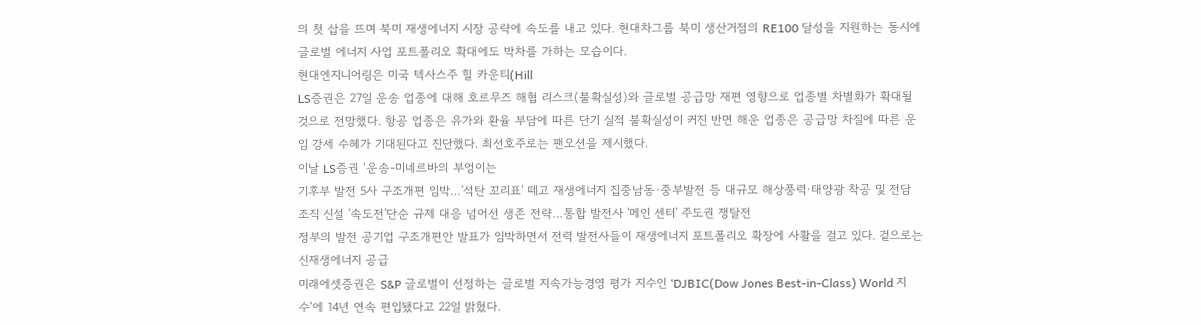의 첫 삽을 뜨며 북미 재생에너지 시장 공략에 속도를 내고 있다. 현대차그룹 북미 생산거점의 RE100 달성을 지원하는 동시에 글로벌 에너지 사업 포트폴리오 확대에도 박차를 가하는 모습이다.
현대엔지니어링은 미국 텍사스주 힐 카운티(Hill
LS증권은 27일 운송 업종에 대해 호르무즈 해협 리스크(불확실성)와 글로벌 공급망 재편 영향으로 업종별 차별화가 확대될 것으로 전망했다. 항공 업종은 유가와 환율 부담에 따른 단기 실적 불확실성이 커진 반면 해운 업종은 공급망 차질에 따른 운임 강세 수혜가 기대된다고 진단했다. 최선호주로는 팬오션을 제시했다.
이날 LS증권 ‘운송-미네르바의 부엉이는
기후부 발전 5사 구조개편 임박…'석탄 꼬리표' 떼고 재생에너지 집중남동·중부발전 등 대규모 해상풍력·태양광 착공 및 전담 조직 신설 '속도전'단순 규제 대응 넘어선 생존 전략…통합 발전사 '메인 센터' 주도권 쟁탈전
정부의 발전 공기업 구조개편안 발표가 임박하면서 전력 발전사들이 재생에너지 포트폴리오 확장에 사활을 걸고 있다. 겉으로는 신재생에너지 공급
미래에셋증권은 S&P 글로벌이 선정하는 글로벌 지속가능경영 평가 지수인 ‘DJBIC(Dow Jones Best-in-Class) World 지수’에 14년 연속 편입됐다고 22일 밝혔다.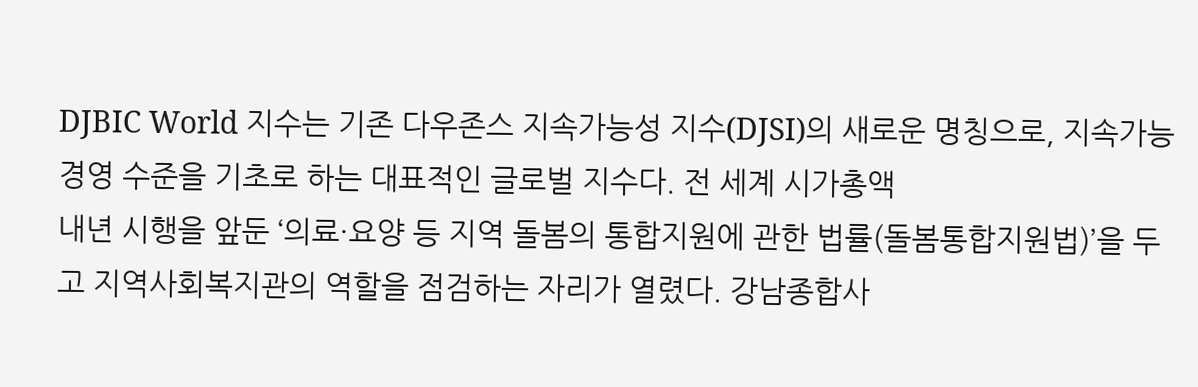DJBIC World 지수는 기존 다우존스 지속가능성 지수(DJSI)의 새로운 명칭으로, 지속가능경영 수준을 기초로 하는 대표적인 글로벌 지수다. 전 세계 시가총액
내년 시행을 앞둔 ‘의료·요양 등 지역 돌봄의 통합지원에 관한 법률(돌봄통합지원법)’을 두고 지역사회복지관의 역할을 점검하는 자리가 열렸다. 강남종합사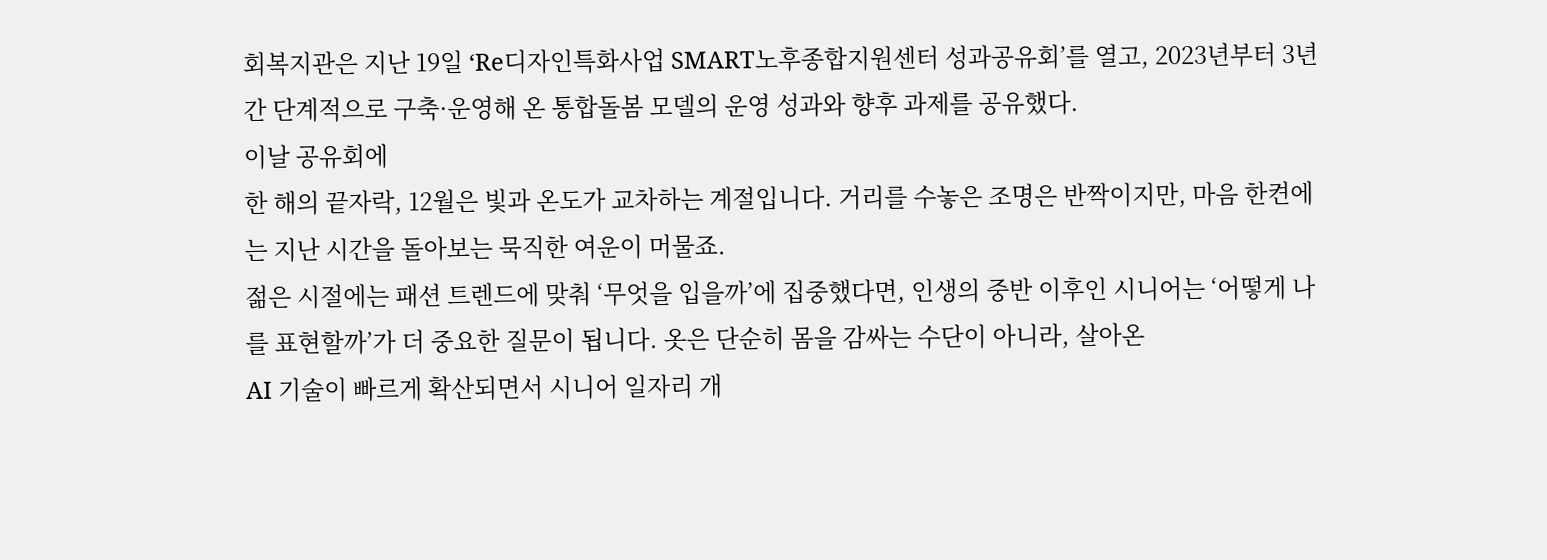회복지관은 지난 19일 ‘Re디자인특화사업 SMART노후종합지원센터 성과공유회’를 열고, 2023년부터 3년간 단계적으로 구축·운영해 온 통합돌봄 모델의 운영 성과와 향후 과제를 공유했다.
이날 공유회에
한 해의 끝자락, 12월은 빛과 온도가 교차하는 계절입니다. 거리를 수놓은 조명은 반짝이지만, 마음 한켠에는 지난 시간을 돌아보는 묵직한 여운이 머물죠.
젊은 시절에는 패션 트렌드에 맞춰 ‘무엇을 입을까’에 집중했다면, 인생의 중반 이후인 시니어는 ‘어떻게 나를 표현할까’가 더 중요한 질문이 됩니다. 옷은 단순히 몸을 감싸는 수단이 아니라, 살아온
AI 기술이 빠르게 확산되면서 시니어 일자리 개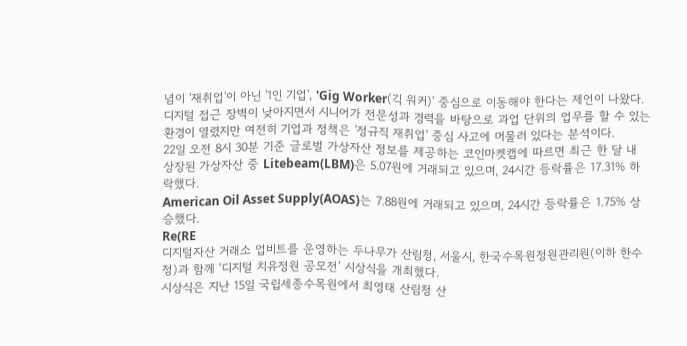념이 '재취업'이 아닌 '1인 기업', 'Gig Worker(긱 워커)' 중심으로 이동해야 한다는 제언이 나왔다.
디지털 접근 장벽이 낮아지면서 시니어가 전문성과 경력을 바탕으로 과업 단위의 업무를 할 수 있는 환경이 열렸지만 여전히 기업과 정책은 '정규직 재취업' 중심 사고에 머물러 있다는 분석이다.
22일 오전 8시 30분 기준 글로벌 가상자산 정보를 제공하는 코인마켓캡에 따르면 최근 한 달 내 상장된 가상자산 중 Litebeam(LBM)은 5.07원에 거래되고 있으며, 24시간 등락률은 17.31% 하락했다.
American Oil Asset Supply(AOAS)는 7.88원에 거래되고 있으며, 24시간 등락률은 1.75% 상승했다.
Re(RE
디지털자산 거래소 업비트를 운영하는 두나무가 산림청, 서울시, 한국수목원정원관리원(이하 한수정)과 함께 ‘디지털 치유정원 공모전’ 시상식을 개최했다.
시상식은 지난 15일 국립세종수목원에서 최영태 산림청 산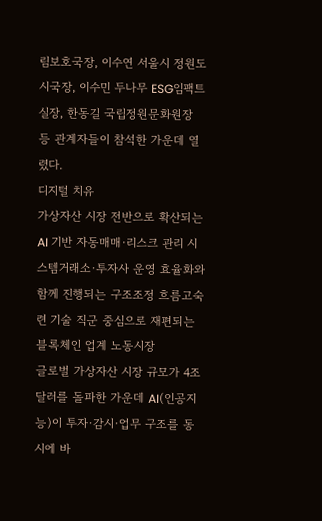림보호국장, 이수연 서울시 정원도시국장, 이수민 두나무 ESG임팩트 실장, 한동길 국립정원문화원장 등 관계자들이 참석한 가운데 열렸다.
디지털 치유
가상자산 시장 전반으로 확산되는 AI 기반 자동매매·리스크 관리 시스템거래소·투자사 운영 효율화와 함께 진행되는 구조조정 흐름고숙련 기술 직군 중심으로 재편되는 블록체인 업계 노동시장
글로벌 가상자산 시장 규모가 4조 달러를 돌파한 가운데 AI(인공지능)이 투자·감시·업무 구조를 동시에 바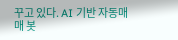꾸고 있다. AI 기반 자동매매 봇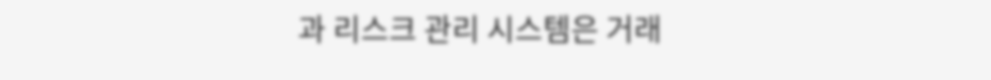과 리스크 관리 시스템은 거래